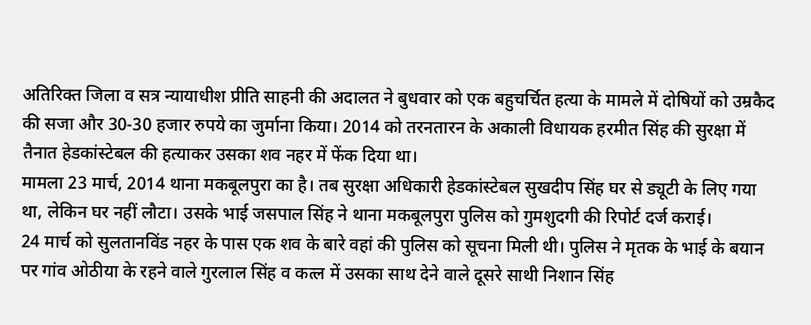अतिरिक्त जिला व सत्र न्यायाधीश प्रीति साहनी की अदालत ने बुधवार को एक बहुचर्चित हत्या के मामले में दोषियों को उम्रकैद की सजा और 30-30 हजार रुपये का जुर्माना किया। 2014 को तरनतारन के अकाली विधायक हरमीत सिंह की सुरक्षा में तैनात हेडकांस्टेबल की हत्याकर उसका शव नहर में फेंक दिया था।
मामला 23 मार्च, 2014 थाना मकबूलपुरा का है। तब सुरक्षा अधिकारी हेडकांस्टेबल सुखदीप सिंह घर से ड्यूटी के लिए गया था, लेकिन घर नहीं लौटा। उसके भाई जसपाल सिंह ने थाना मकबूलपुरा पुलिस को गुमशुदगी की रिपोर्ट दर्ज कराई।
24 मार्च को सुलतानविंड नहर के पास एक शव के बारे वहां की पुलिस को सूचना मिली थी। पुलिस ने मृतक के भाई के बयान पर गांव ओठीया के रहने वाले गुरलाल सिंह व कत्ल में उसका साथ देने वाले दूसरे साथी निशान सिंह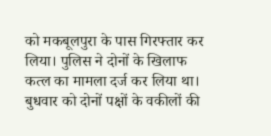को मकबूलपुरा के पास गिरफ्तार कर लिया। पुलिस ने दोनों के खिलाफ कत्ल का मामला दर्ज कर लिया था।
बुधवार को दोनों पक्षों के वकीलों की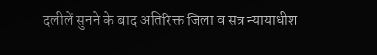दलीलें सुनने के बाद अतिरिक्त जिला व सत्र न्यायाधीश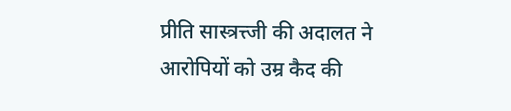प्रीति सास्त्रत्त्जी की अदालत ने आरोपियों को उम्र कैद की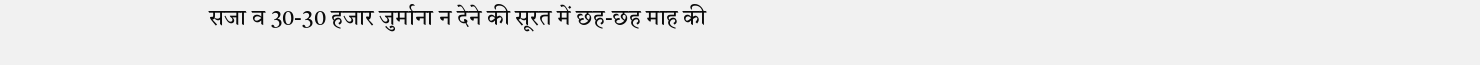सजा व 30-30 हजार जुर्माना न देने की सूरत में छह-छह माह की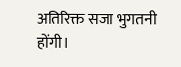अतिरिक्त सजा भुगतनी होंगी।